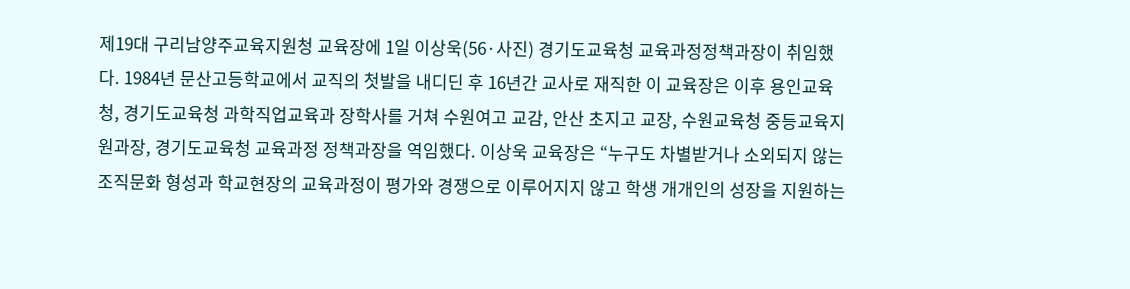제19대 구리남양주교육지원청 교육장에 1일 이상욱(56·사진) 경기도교육청 교육과정정책과장이 취임했다. 1984년 문산고등학교에서 교직의 첫발을 내디딘 후 16년간 교사로 재직한 이 교육장은 이후 용인교육청, 경기도교육청 과학직업교육과 장학사를 거쳐 수원여고 교감, 안산 초지고 교장, 수원교육청 중등교육지원과장, 경기도교육청 교육과정 정책과장을 역임했다. 이상욱 교육장은 “누구도 차별받거나 소외되지 않는 조직문화 형성과 학교현장의 교육과정이 평가와 경쟁으로 이루어지지 않고 학생 개개인의 성장을 지원하는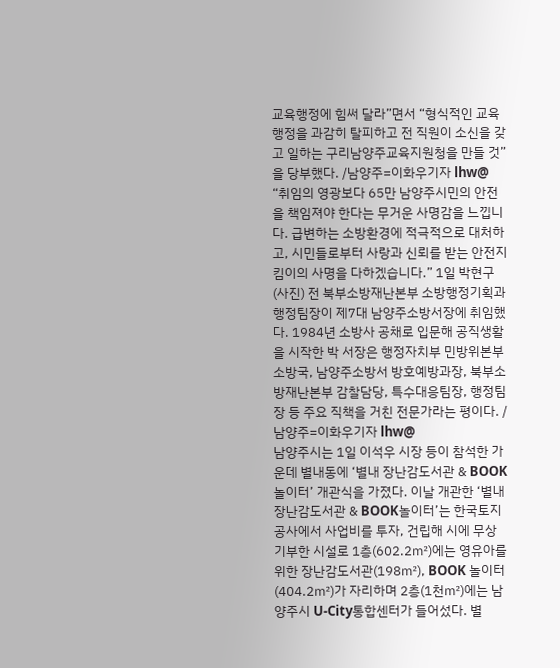교육행정에 힘써 달라”면서 “형식적인 교육행정을 과감히 탈피하고 전 직원이 소신을 갖고 일하는 구리남양주교육지원청을 만들 것”을 당부했다. /남양주=이화우기자 lhw@
“취임의 영광보다 65만 남양주시민의 안전을 책임져야 한다는 무거운 사명감을 느낍니다. 급변하는 소방환경에 적극적으로 대처하고, 시민들로부터 사랑과 신뢰를 받는 안전지킴이의 사명을 다하겠습니다.” 1일 박현구(사진) 전 북부소방재난본부 소방행정기획과 행정팀장이 제7대 남양주소방서장에 취임했다. 1984년 소방사 공채로 입문해 공직생활을 시작한 박 서장은 행정자치부 민방위본부 소방국, 남양주소방서 방호예방과장, 북부소방재난본부 감찰담당, 특수대응팀장, 행정팀장 등 주요 직책을 거친 전문가라는 평이다. /남양주=이화우기자 lhw@
남양주시는 1일 이석우 시장 등이 참석한 가운데 별내동에 ‘별내 장난감도서관 & BOOK놀이터’ 개관식을 가졌다. 이날 개관한 ‘별내 장난감도서관 & BOOK놀이터’는 한국토지공사에서 사업비를 투자, 건립해 시에 무상 기부한 시설로 1층(602.2㎡)에는 영유아를 위한 장난감도서관(198㎡), BOOK 놀이터(404.2㎡)가 자리하며 2층(1천㎡)에는 남양주시 U-City통합센터가 들어섰다. 별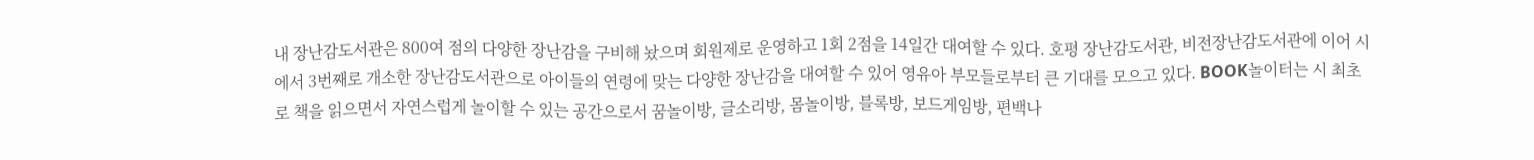내 장난감도서관은 800여 점의 다양한 장난감을 구비해 놨으며 회원제로 운영하고 1회 2점을 14일간 대여할 수 있다. 호평 장난감도서관, 비전장난감도서관에 이어 시에서 3번째로 개소한 장난감도서관으로 아이들의 연령에 맞는 다양한 장난감을 대여할 수 있어 영유아 부모들로부터 큰 기대를 모으고 있다. BOOK놀이터는 시 최초로 책을 읽으면서 자연스럽게 놀이할 수 있는 공간으로서 꿈놀이방, 글소리방, 몸놀이방, 블록방, 보드게임방, 편백나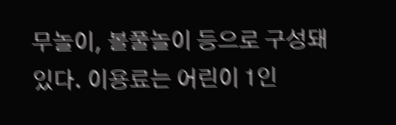무놀이, 볼풀놀이 등으로 구성돼 있다. 이용료는 어린이 1인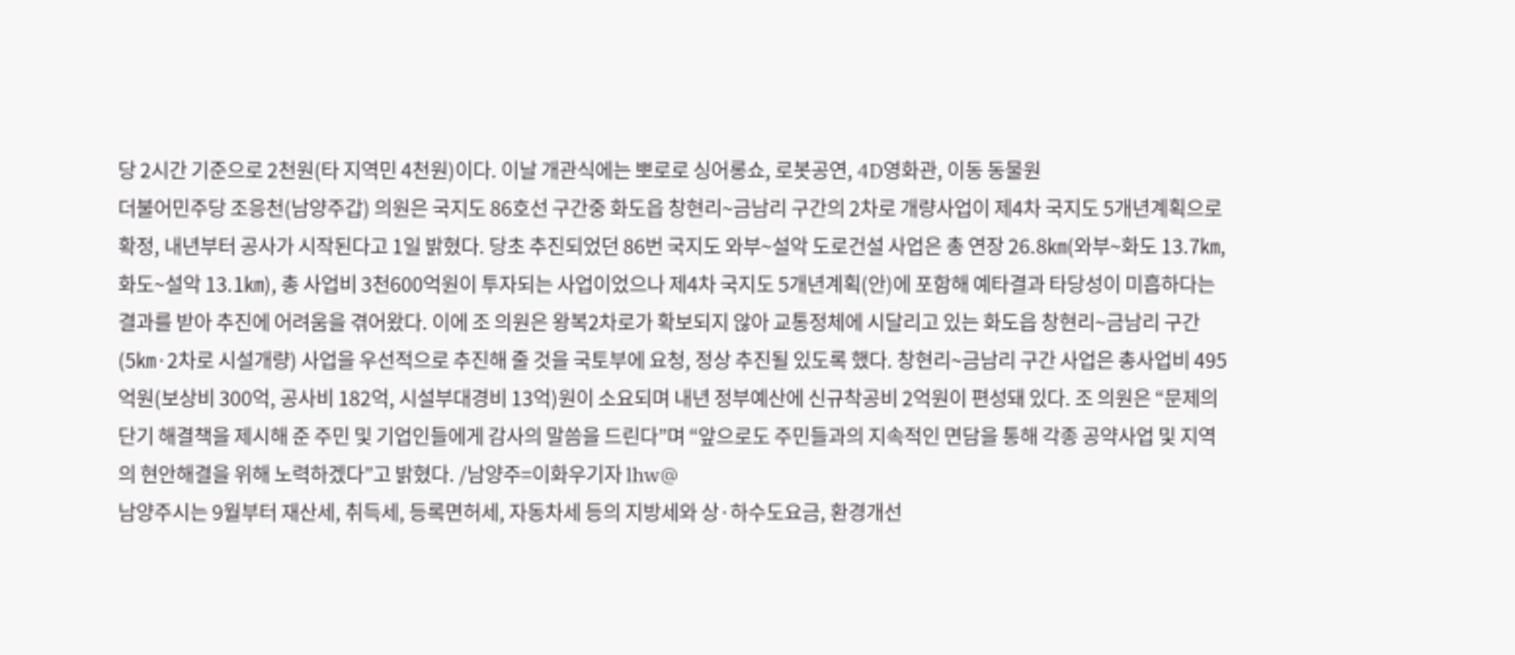당 2시간 기준으로 2천원(타 지역민 4천원)이다. 이날 개관식에는 뽀로로 싱어롱쇼, 로봇공연, 4D영화관, 이동 동물원
더불어민주당 조응천(남양주갑) 의원은 국지도 86호선 구간중 화도읍 창현리~금남리 구간의 2차로 개량사업이 제4차 국지도 5개년계획으로 확정, 내년부터 공사가 시작된다고 1일 밝혔다. 당초 추진되었던 86번 국지도 와부~설악 도로건설 사업은 총 연장 26.8㎞(와부~화도 13.7㎞, 화도~설악 13.1㎞), 총 사업비 3천600억원이 투자되는 사업이었으나 제4차 국지도 5개년계획(안)에 포함해 예타결과 타당성이 미흡하다는 결과를 받아 추진에 어려움을 겪어왔다. 이에 조 의원은 왕복2차로가 확보되지 않아 교통정체에 시달리고 있는 화도읍 창현리~금남리 구간(5㎞·2차로 시설개량) 사업을 우선적으로 추진해 줄 것을 국토부에 요청, 정상 추진될 있도록 했다. 창현리~금남리 구간 사업은 총사업비 495억원(보상비 300억, 공사비 182억, 시설부대경비 13억)원이 소요되며 내년 정부예산에 신규착공비 2억원이 편성돼 있다. 조 의원은 “문제의 단기 해결책을 제시해 준 주민 및 기업인들에게 감사의 말씀을 드린다”며 “앞으로도 주민들과의 지속적인 면담을 통해 각종 공약사업 및 지역의 현안해결을 위해 노력하겠다”고 밝혔다. /남양주=이화우기자 lhw@
남양주시는 9월부터 재산세, 취득세, 등록면허세, 자동차세 등의 지방세와 상·하수도요금, 환경개선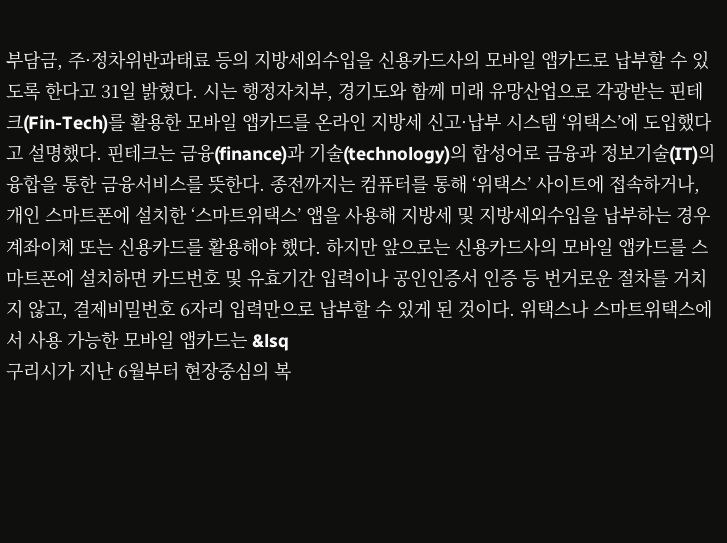부담금, 주·정차위반과태료 등의 지방세외수입을 신용카드사의 모바일 앱카드로 납부할 수 있도록 한다고 31일 밝혔다. 시는 행정자치부, 경기도와 함께 미래 유망산업으로 각광받는 핀테크(Fin-Tech)를 활용한 모바일 앱카드를 온라인 지방세 신고·납부 시스템 ‘위택스’에 도입했다고 설명했다. 핀테크는 금융(finance)과 기술(technology)의 합성어로 금융과 정보기술(IT)의 융합을 통한 금융서비스를 뜻한다. 종전까지는 컴퓨터를 통해 ‘위택스’ 사이트에 접속하거나, 개인 스마트폰에 설치한 ‘스마트위택스’ 앱을 사용해 지방세 및 지방세외수입을 납부하는 경우 계좌이체 또는 신용카드를 활용해야 했다. 하지만 앞으로는 신용카드사의 모바일 앱카드를 스마트폰에 설치하면 카드번호 및 유효기간 입력이나 공인인증서 인증 등 번거로운 절차를 거치지 않고, 결제비밀번호 6자리 입력만으로 납부할 수 있게 된 것이다. 위택스나 스마트위택스에서 사용 가능한 모바일 앱카드는 &lsq
구리시가 지난 6월부터 현장중심의 복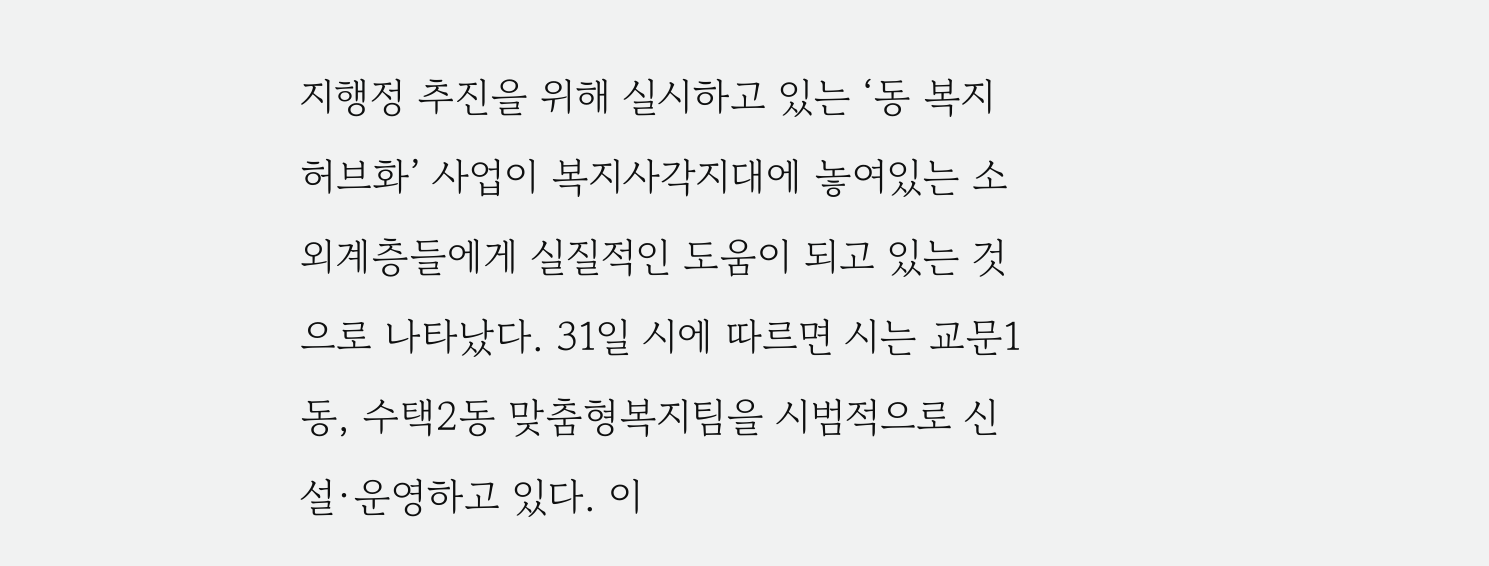지행정 추진을 위해 실시하고 있는 ‘동 복지허브화’ 사업이 복지사각지대에 놓여있는 소외계층들에게 실질적인 도움이 되고 있는 것으로 나타났다. 31일 시에 따르면 시는 교문1동, 수택2동 맞춤형복지팀을 시범적으로 신설·운영하고 있다. 이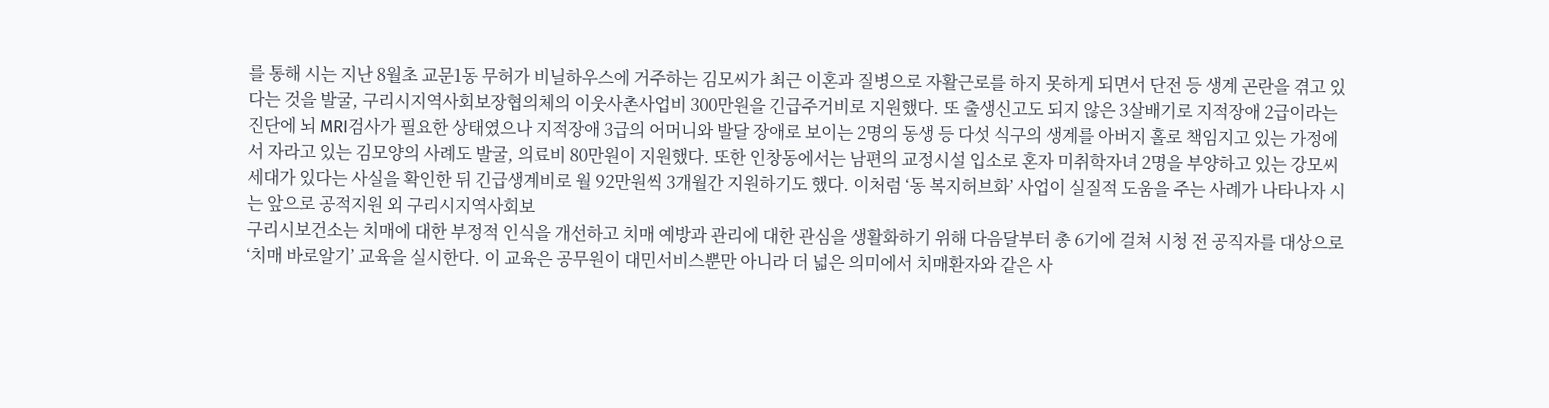를 통해 시는 지난 8월초 교문1동 무허가 비닐하우스에 거주하는 김모씨가 최근 이혼과 질병으로 자활근로를 하지 못하게 되면서 단전 등 생계 곤란을 겪고 있다는 것을 발굴, 구리시지역사회보장협의체의 이웃사촌사업비 300만원을 긴급주거비로 지원했다. 또 출생신고도 되지 않은 3살배기로 지적장애 2급이라는 진단에 뇌 MRI검사가 필요한 상태였으나 지적장애 3급의 어머니와 발달 장애로 보이는 2명의 동생 등 다섯 식구의 생계를 아버지 홀로 책임지고 있는 가정에서 자라고 있는 김모양의 사례도 발굴, 의료비 80만원이 지원했다. 또한 인창동에서는 남편의 교정시설 입소로 혼자 미취학자녀 2명을 부양하고 있는 강모씨 세대가 있다는 사실을 확인한 뒤 긴급생계비로 월 92만원씩 3개월간 지원하기도 했다. 이처럼 ‘동 복지허브화’ 사업이 실질적 도움을 주는 사례가 나타나자 시는 앞으로 공적지원 외 구리시지역사회보
구리시보건소는 치매에 대한 부정적 인식을 개선하고 치매 예방과 관리에 대한 관심을 생활화하기 위해 다음달부터 총 6기에 걸쳐 시청 전 공직자를 대상으로 ‘치매 바로알기’ 교육을 실시한다. 이 교육은 공무원이 대민서비스뿐만 아니라 더 넓은 의미에서 치매환자와 같은 사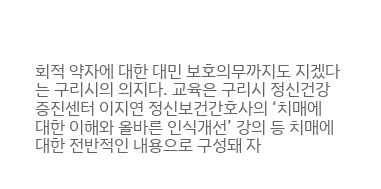회적 약자에 대한 대민 보호의무까지도 지겠다는 구리시의 의지다. 교육은 구리시 정신건강증진센터 이지연 정신보건간호사의 ‘치매에 대한 이해와 올바른 인식개선’ 강의 등 치매에 대한 전반적인 내용으로 구성돼 자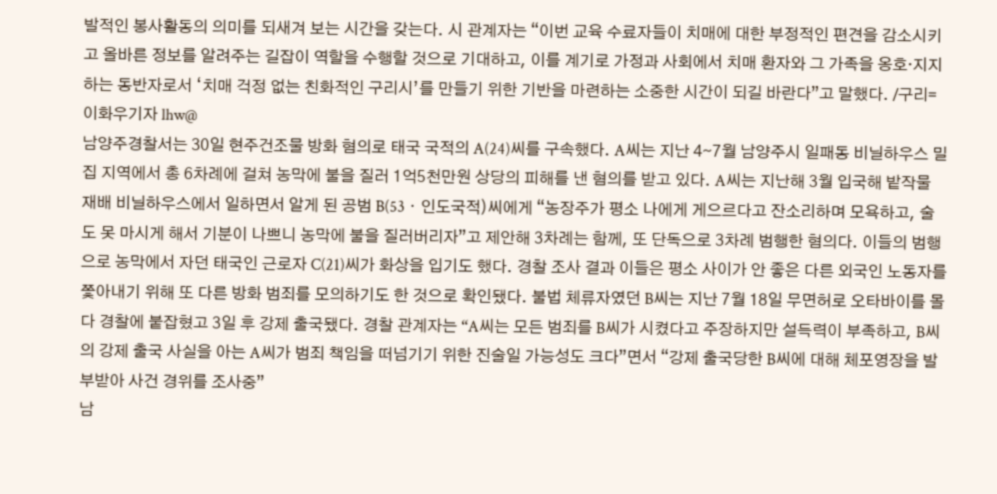발적인 봉사활동의 의미를 되새겨 보는 시간을 갖는다. 시 관계자는 “이번 교육 수료자들이 치매에 대한 부정적인 편견을 감소시키고 올바른 정보를 알려주는 길잡이 역할을 수행할 것으로 기대하고, 이를 계기로 가정과 사회에서 치매 환자와 그 가족을 옹호·지지하는 동반자로서 ‘치매 걱정 없는 친화적인 구리시’를 만들기 위한 기반을 마련하는 소중한 시간이 되길 바란다”고 말했다. /구리=이화우기자 lhw@
남양주경찰서는 30일 현주건조물 방화 혐의로 태국 국적의 A(24)씨를 구속했다. A씨는 지난 4∼7월 남양주시 일패동 비닐하우스 밀집 지역에서 총 6차례에 걸쳐 농막에 불을 질러 1억5천만원 상당의 피해를 낸 혐의를 받고 있다. A씨는 지난해 3월 입국해 밭작물 재배 비닐하우스에서 일하면서 알게 된 공범 B(53ㆍ인도국적)씨에게 “농장주가 평소 나에게 게으르다고 잔소리하며 모욕하고, 술도 못 마시게 해서 기분이 나쁘니 농막에 불을 질러버리자”고 제안해 3차례는 함께, 또 단독으로 3차례 범행한 혐의다. 이들의 범행으로 농막에서 자던 태국인 근로자 C(21)씨가 화상을 입기도 했다. 경찰 조사 결과 이들은 평소 사이가 안 좋은 다른 외국인 노동자를 쫓아내기 위해 또 다른 방화 범죄를 모의하기도 한 것으로 확인됐다. 불법 체류자였던 B씨는 지난 7월 18일 무면허로 오타바이를 몰다 경찰에 붙잡혔고 3일 후 강제 출국됐다. 경찰 관계자는 “A씨는 모든 범죄를 B씨가 시켰다고 주장하지만 설득력이 부족하고, B씨의 강제 출국 사실을 아는 A씨가 범죄 책임을 떠넘기기 위한 진술일 가능성도 크다”면서 “강제 출국당한 B씨에 대해 체포영장을 발부받아 사건 경위를 조사중”
남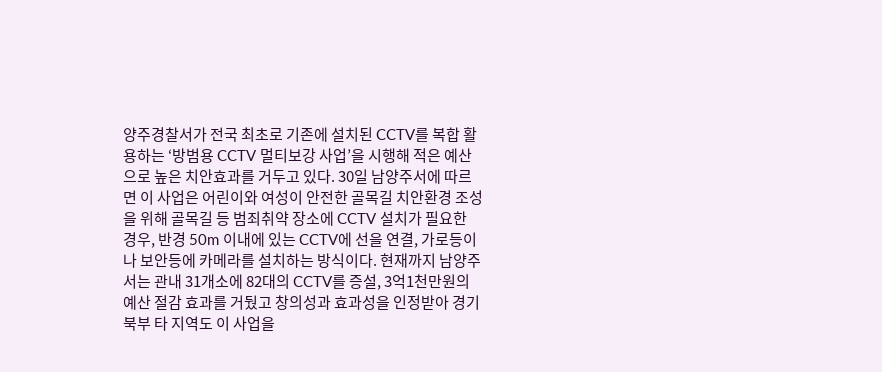양주경찰서가 전국 최초로 기존에 설치된 CCTV를 복합 활용하는 ‘방범용 CCTV 멀티보강 사업’을 시행해 적은 예산으로 높은 치안효과를 거두고 있다. 30일 남양주서에 따르면 이 사업은 어린이와 여성이 안전한 골목길 치안환경 조성을 위해 골목길 등 범죄취약 장소에 CCTV 설치가 필요한 경우, 반경 50m 이내에 있는 CCTV에 선을 연결, 가로등이나 보안등에 카메라를 설치하는 방식이다. 현재까지 남양주서는 관내 31개소에 82대의 CCTV를 증설, 3억1천만원의 예산 절감 효과를 거뒀고 창의성과 효과성을 인정받아 경기북부 타 지역도 이 사업을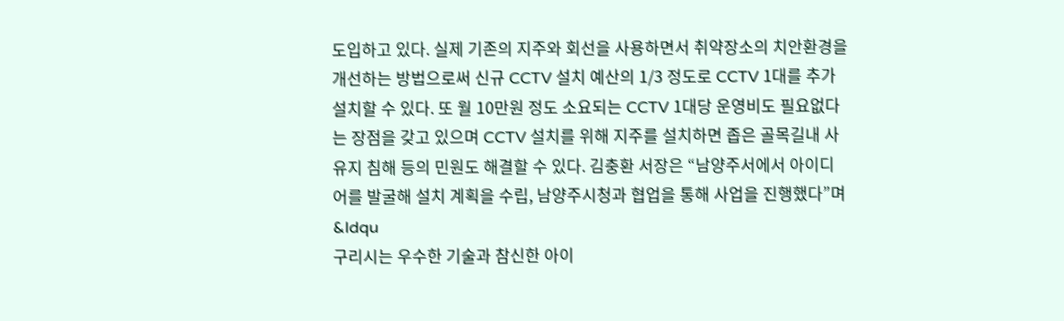도입하고 있다. 실제 기존의 지주와 회선을 사용하면서 취약장소의 치안환경을 개선하는 방법으로써 신규 CCTV 설치 예산의 1/3 정도로 CCTV 1대를 추가 설치할 수 있다. 또 월 10만원 정도 소요되는 CCTV 1대당 운영비도 필요없다는 장점을 갖고 있으며 CCTV 설치를 위해 지주를 설치하면 좁은 골목길내 사유지 침해 등의 민원도 해결할 수 있다. 김충환 서장은 “남양주서에서 아이디어를 발굴해 설치 계획을 수립, 남양주시청과 협업을 통해 사업을 진행했다”며 &ldqu
구리시는 우수한 기술과 참신한 아이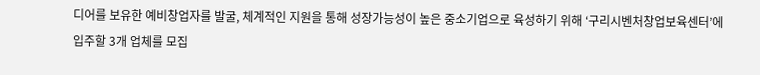디어를 보유한 예비창업자를 발굴, 체계적인 지원을 통해 성장가능성이 높은 중소기업으로 육성하기 위해 ‘구리시벤처창업보육센터’에 입주할 3개 업체를 모집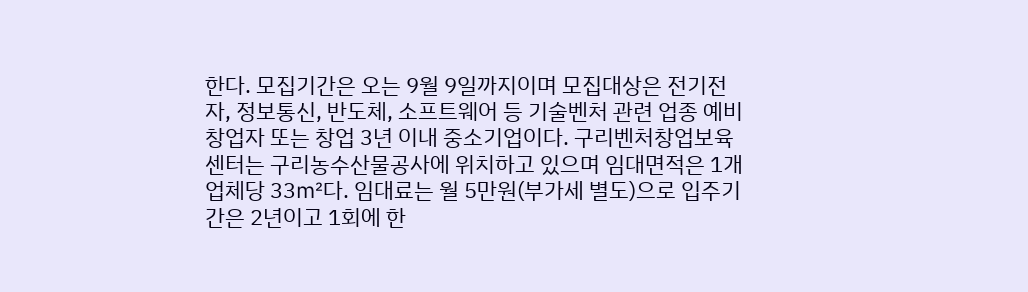한다. 모집기간은 오는 9월 9일까지이며 모집대상은 전기전자, 정보통신, 반도체, 소프트웨어 등 기술벤처 관련 업종 예비창업자 또는 창업 3년 이내 중소기업이다. 구리벤처창업보육센터는 구리농수산물공사에 위치하고 있으며 임대면적은 1개 업체당 33㎡다. 임대료는 월 5만원(부가세 별도)으로 입주기간은 2년이고 1회에 한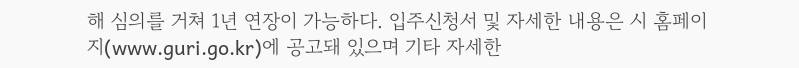해 심의를 거쳐 1년 연장이 가능하다. 입주신청서 및 자세한 내용은 시 홈페이지(www.guri.go.kr)에 공고돼 있으며 기타 자세한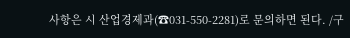사항은 시 산업경제과(☎031-550-2281)로 문의하면 된다. /구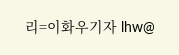리=이화우기자 lhw@